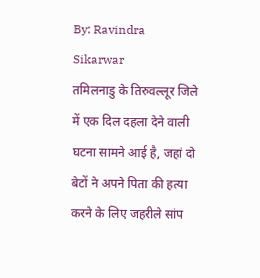By: Ravindra Sikarwar
तमिलनाडु के तिरुवल्लूर जिले में एक दिल दहला देने वाली घटना सामने आई है, जहां दो बेटों ने अपने पिता की हत्या करने के लिए जहरीले सांप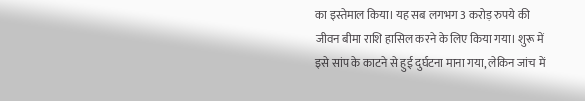का इस्तेमाल किया। यह सब लगभग 3 करोड़ रुपये की जीवन बीमा राशि हासिल करने के लिए किया गया। शुरू में इसे सांप के काटने से हुई दुर्घटना माना गया, लेकिन जांच में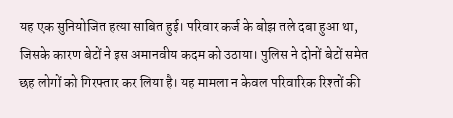यह एक सुनियोजित हत्या साबित हुई। परिवार कर्ज के बोझ तले दबा हुआ था, जिसके कारण बेटों ने इस अमानवीय कदम को उठाया। पुलिस ने दोनों बेटों समेत छह लोगों को गिरफ्तार कर लिया है। यह मामला न केवल परिवारिक रिश्तों की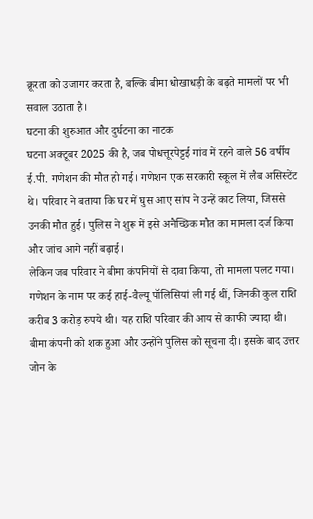क्रूरता को उजागर करता है, बल्कि बीमा धोखाधड़ी के बढ़ते मामलों पर भी सवाल उठाता है।
घटना की शुरुआत और दुर्घटना का नाटक
घटना अक्टूबर 2025 की है, जब पोधत्तूरपेट्टई गांव में रहने वाले 56 वर्षीय ई.पी. गणेशन की मौत हो गई। गणेशन एक सरकारी स्कूल में लैब असिस्टेंट थे। परिवार ने बताया कि घर में घुस आए सांप ने उन्हें काट लिया, जिससे उनकी मौत हुई। पुलिस ने शुरू में इसे अनैच्छिक मौत का मामला दर्ज किया और जांच आगे नहीं बढ़ाई।
लेकिन जब परिवार ने बीमा कंपनियों से दावा किया, तो मामला पलट गया। गणेशन के नाम पर कई हाई-वैल्यू पॉलिसियां ली गई थीं, जिनकी कुल राशि करीब 3 करोड़ रुपये थी। यह राशि परिवार की आय से काफी ज्यादा थी। बीमा कंपनी को शक हुआ और उन्होंने पुलिस को सूचना दी। इसके बाद उत्तर जोन के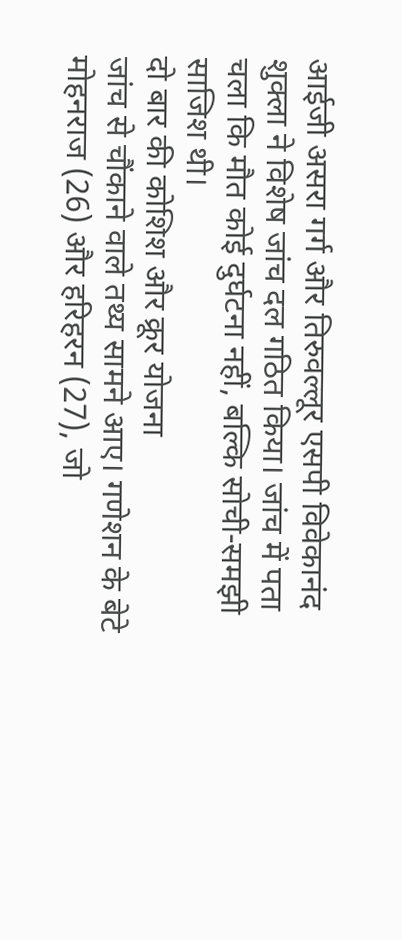आईजी असरा गर्ग और तिरुवल्लूर एसपी विवेकानंद शुक्ला ने विशेष जांच दल गठित किया। जांच में पता चला कि मौत कोई दुर्घटना नहीं, बल्कि सोची-समझी साजिश थी।
दो बार की कोशिश और क्रूर योजना
जांच से चौंकाने वाले तथ्य सामने आए। गणेशन के बेटे मोहनराज (26) और हरिहरन (27), जो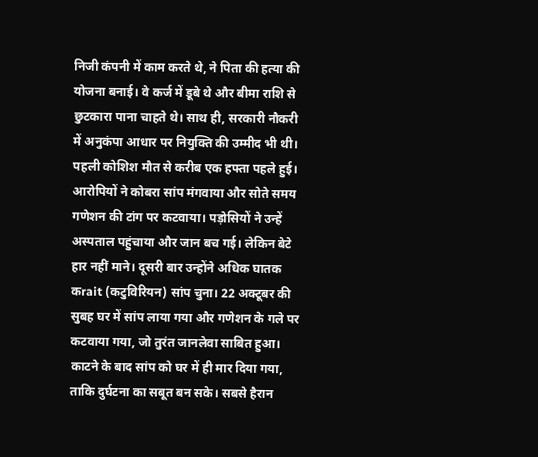निजी कंपनी में काम करते थे, ने पिता की हत्या की योजना बनाई। वे कर्ज में डूबे थे और बीमा राशि से छुटकारा पाना चाहते थे। साथ ही, सरकारी नौकरी में अनुकंपा आधार पर नियुक्ति की उम्मीद भी थी।
पहली कोशिश मौत से करीब एक हफ्ता पहले हुई। आरोपियों ने कोबरा सांप मंगवाया और सोते समय गणेशन की टांग पर कटवाया। पड़ोसियों ने उन्हें अस्पताल पहुंचाया और जान बच गई। लेकिन बेटे हार नहीं माने। दूसरी बार उन्होंने अधिक घातक कrait (कटुविरियन) सांप चुना। 22 अक्टूबर की सुबह घर में सांप लाया गया और गणेशन के गले पर कटवाया गया, जो तुरंत जानलेवा साबित हुआ।
काटने के बाद सांप को घर में ही मार दिया गया, ताकि दुर्घटना का सबूत बन सके। सबसे हैरान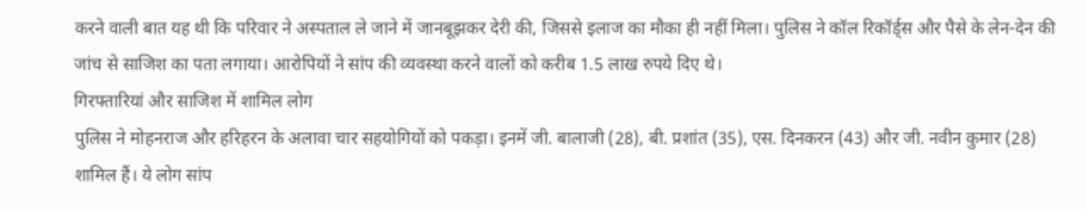करने वाली बात यह थी कि परिवार ने अस्पताल ले जाने में जानबूझकर देरी की, जिससे इलाज का मौका ही नहीं मिला। पुलिस ने कॉल रिकॉर्ड्स और पैसे के लेन-देन की जांच से साजिश का पता लगाया। आरोपियों ने सांप की व्यवस्था करने वालों को करीब 1.5 लाख रुपये दिए थे।
गिरफ्तारियां और साजिश में शामिल लोग
पुलिस ने मोहनराज और हरिहरन के अलावा चार सहयोगियों को पकड़ा। इनमें जी. बालाजी (28), बी. प्रशांत (35), एस. दिनकरन (43) और जी. नवीन कुमार (28) शामिल हैं। ये लोग सांप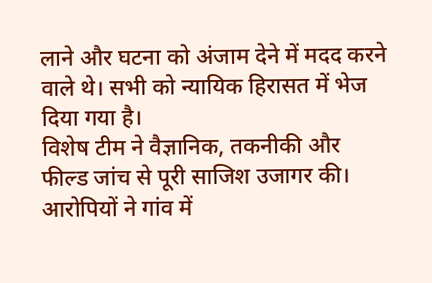लाने और घटना को अंजाम देने में मदद करने वाले थे। सभी को न्यायिक हिरासत में भेज दिया गया है।
विशेष टीम ने वैज्ञानिक, तकनीकी और फील्ड जांच से पूरी साजिश उजागर की। आरोपियों ने गांव में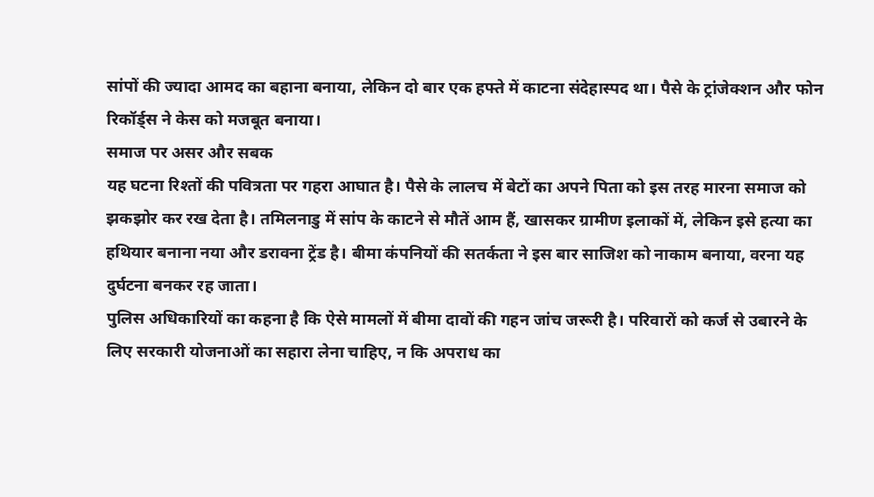सांपों की ज्यादा आमद का बहाना बनाया, लेकिन दो बार एक हफ्ते में काटना संदेहास्पद था। पैसे के ट्रांजेक्शन और फोन रिकॉर्ड्स ने केस को मजबूत बनाया।
समाज पर असर और सबक
यह घटना रिश्तों की पवित्रता पर गहरा आघात है। पैसे के लालच में बेटों का अपने पिता को इस तरह मारना समाज को झकझोर कर रख देता है। तमिलनाडु में सांप के काटने से मौतें आम हैं, खासकर ग्रामीण इलाकों में, लेकिन इसे हत्या का हथियार बनाना नया और डरावना ट्रेंड है। बीमा कंपनियों की सतर्कता ने इस बार साजिश को नाकाम बनाया, वरना यह दुर्घटना बनकर रह जाता।
पुलिस अधिकारियों का कहना है कि ऐसे मामलों में बीमा दावों की गहन जांच जरूरी है। परिवारों को कर्ज से उबारने के लिए सरकारी योजनाओं का सहारा लेना चाहिए, न कि अपराध का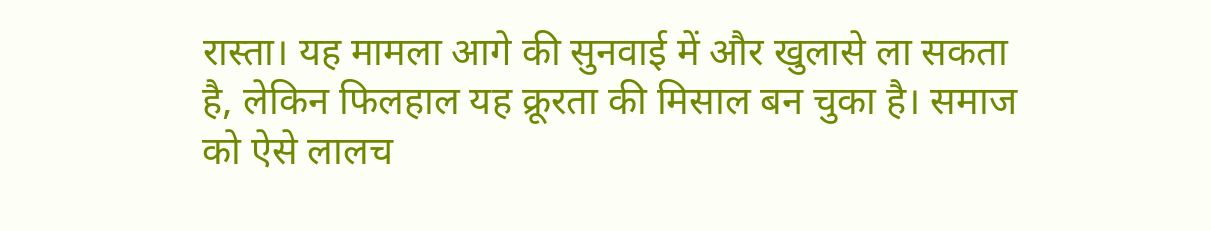रास्ता। यह मामला आगे की सुनवाई में और खुलासे ला सकता है, लेकिन फिलहाल यह क्रूरता की मिसाल बन चुका है। समाज को ऐसे लालच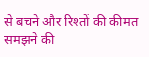से बचने और रिश्तों की कीमत समझने की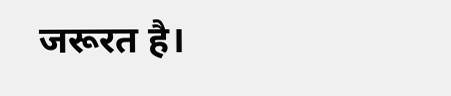जरूरत है।